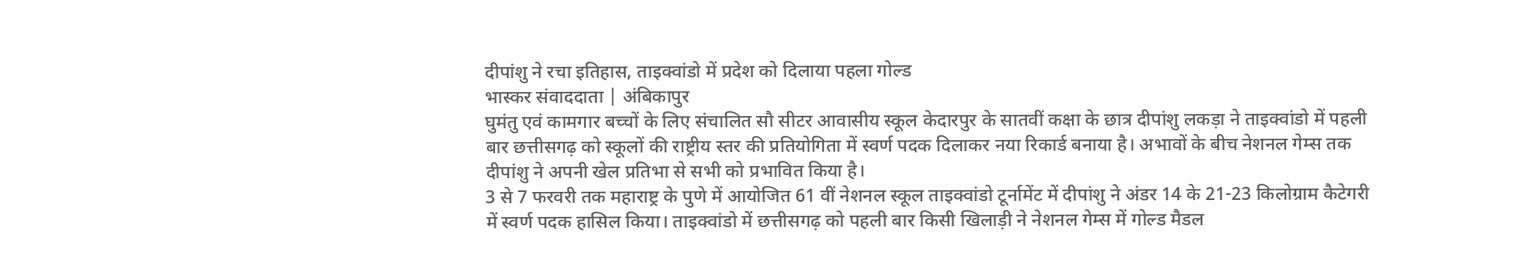दीपांशु ने रचा इतिहास, ताइक्वांडो में प्रदेश को दिलाया पहला गोल्ड
भास्कर संवाददाता | अंबिकापुर
घुमंतु एवं कामगार बच्चों के लिए संचालित सौ सीटर आवासीय स्कूल केदारपुर के सातवीं कक्षा के छात्र दीपांशु लकड़ा ने ताइक्वांडो में पहली बार छत्तीसगढ़ को स्कूलों की राष्ट्रीय स्तर की प्रतियोगिता में स्वर्ण पदक दिलाकर नया रिकार्ड बनाया है। अभावों के बीच नेशनल गेम्स तक दीपांशु ने अपनी खेल प्रतिभा से सभी को प्रभावित किया है।
3 से 7 फरवरी तक महाराष्ट्र के पुणे में आयोजित 61 वीं नेशनल स्कूल ताइक्वांडो टूर्नामेंट में दीपांशु ने अंडर 14 के 21-23 किलोग्राम कैटेगरी में स्वर्ण पदक हासिल किया। ताइक्वांडो में छत्तीसगढ़ को पहली बार किसी खिलाड़ी ने नेशनल गेम्स में गोल्ड मैडल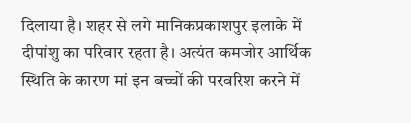दिलाया है। शहर से लगे मानिकप्रकाशपुर इलाके में दीपांशु का परिवार रहता है। अत्यंत कमजोर आर्थिक स्थिति के कारण मां इन बच्चों की परवरिश करने में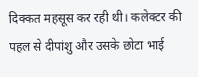दिक्कत महसूस कर रही थी। कलेक्टर की पहल से दीपांशु और उसके छोटा भाई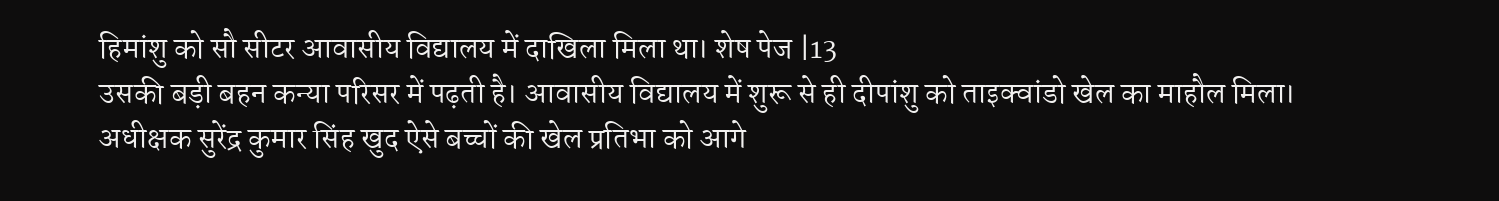हिमांशु को सौ सीटर आवासीय विद्यालय में दाखिला मिला था। शेष पेज |13
उसकी बड़ी बहन कन्या परिसर में पढ़ती है। आवासीय विद्यालय में शुरू से ही दीपांशु को ताइक्वांडो खेल का माहौल मिला। अधीक्षक सुरेंद्र कुमार सिंह खुद ऐसे बच्चों की खेल प्रतिभा को आगे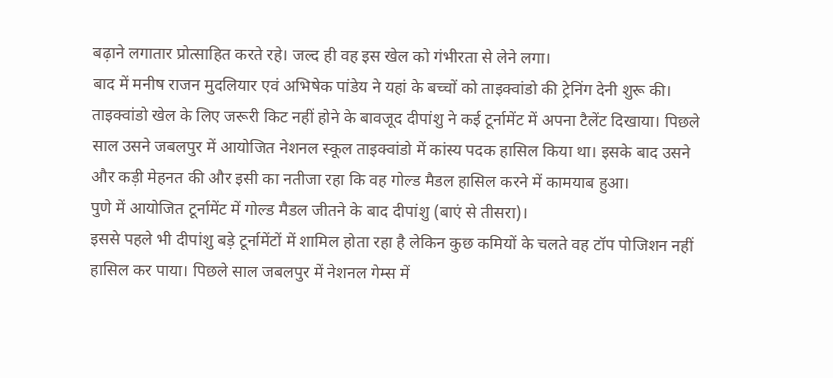बढ़ाने लगातार प्रोत्साहित करते रहे। जल्द ही वह इस खेल को गंभीरता से लेने लगा।
बाद में मनीष राजन मुदलियार एवं अभिषेक पांडेय ने यहां के बच्चों को ताइक्वांडो की ट्रेनिंग देनी शुरू की। ताइक्वांडो खेल के लिए जरूरी किट नहीं होने के बावजूद दीपांशु ने कई टूर्नामेंट में अपना टैलेंट दिखाया। पिछले साल उसने जबलपुर में आयोजित नेशनल स्कूल ताइक्वांडो में कांस्य पदक हासिल किया था। इसके बाद उसने और कड़ी मेहनत की और इसी का नतीजा रहा कि वह गोल्ड मैडल हासिल करने में कामयाब हुआ।
पुणे में आयोजित टूर्नामेंट में गोल्ड मैडल जीतने के बाद दीपांशु (बाएं से तीसरा)।
इससे पहले भी दीपांशु बड़े टूर्नामेंटों में शामिल होता रहा है लेकिन कुछ कमियों के चलते वह टॉप पोजिशन नहीं हासिल कर पाया। पिछले साल जबलपुर में नेशनल गेम्स में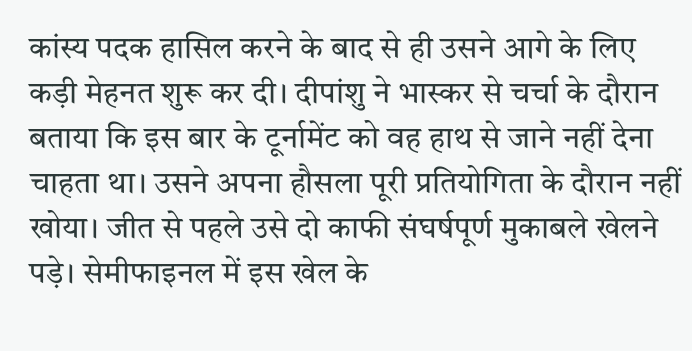कांस्य पदक हासिल करने के बाद से ही उसने आगे के लिए कड़ी मेहनत शुरू कर दी। दीपांशु ने भास्कर से चर्चा के दौरान बताया कि इस बार के टूर्नामेंट को वह हाथ से जाने नहीं देना चाहता था। उसने अपना हौसला पूरी प्रतियोगिता के दौरान नहीं खोया। जीत से पहले उसे दो काफी संघर्षपूर्ण मुकाबले खेलने पड़े। सेमीफाइनल में इस खेल के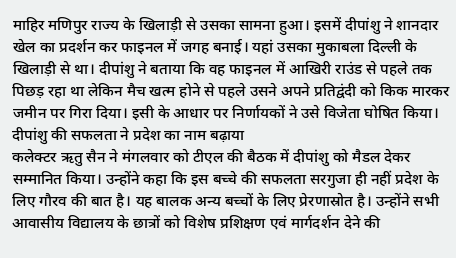माहिर मणिपुर राज्य के खिलाड़ी से उसका सामना हुआ। इसमें दीपांशु ने शानदार खेल का प्रदर्शन कर फाइनल में जगह बनाई। यहां उसका मुकाबला दिल्ली के खिलाड़ी से था। दीपांशु ने बताया कि वह फाइनल में आखिरी राउंड से पहले तक पिछड़ रहा था लेकिन मैच खत्म होने से पहले उसने अपने प्रतिद्वंदी को किक मारकर जमीन पर गिरा दिया। इसी के आधार पर निर्णायकों ने उसे विजेता घोषित किया।
दीपांशु की सफलता ने प्रदेश का नाम बढ़ाया
कलेक्टर ऋतु सैन ने मंगलवार को टीएल की बैठक में दीपांशु को मैडल देकर सम्मानित किया। उन्होंने कहा कि इस बच्चे की सफलता सरगुजा ही नहीं प्रदेश के लिए गौरव की बात है। यह बालक अन्य बच्चों के लिए प्रेरणास्रोत है। उन्होंने सभी आवासीय विद्यालय के छात्रों को विशेष प्रशिक्षण एवं मार्गदर्शन देने की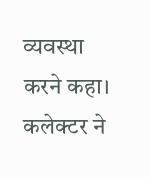व्यवस्था करने कहा। कलेक्टर ने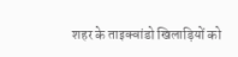शहर के ताइक्वांडो खिलाड़ियों को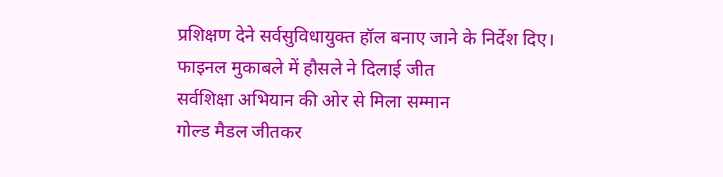प्रशिक्षण देने सर्वसुविधायुक्त हॉल बनाए जाने के निर्देश दिए।
फाइनल मुकाबले में हौसले ने दिलाई जीत
सर्वशिक्षा अभियान की ओर से मिला सम्मान
गोल्ड मैडल जीतकर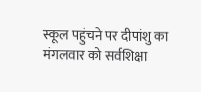स्कूल पहुंचने पर दीपांशु का मंगलवार को सर्वशिक्षा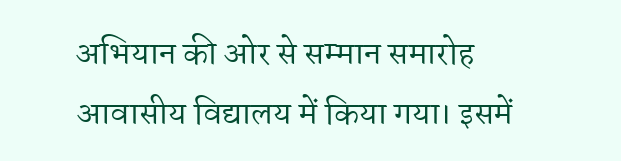अभियान की ओर से सम्मान समारोह आवासीय विद्यालय में किया गया। इसमें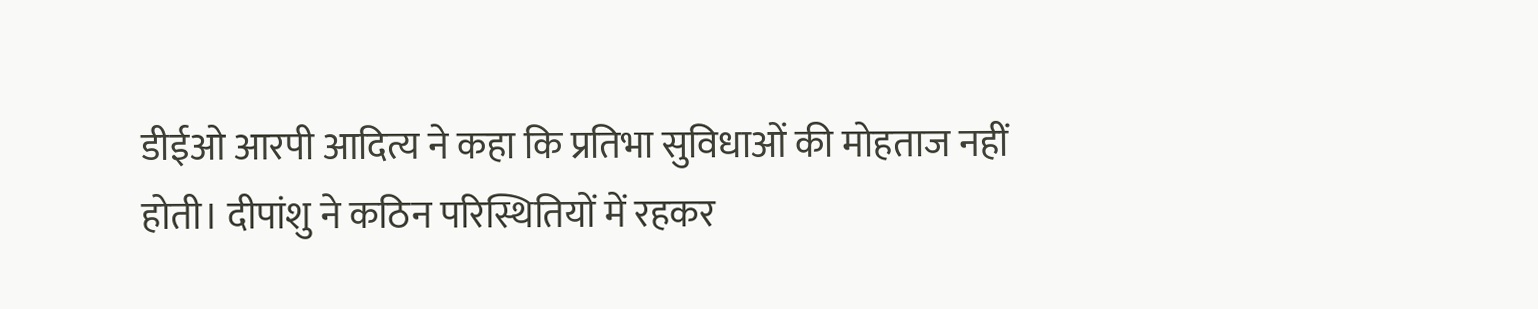डीईओ आरपी आदित्य ने कहा कि प्रतिभा सुविधाओं की मोहताज नहीं होती। दीपांशु ने कठिन परिस्थितियों में रहकर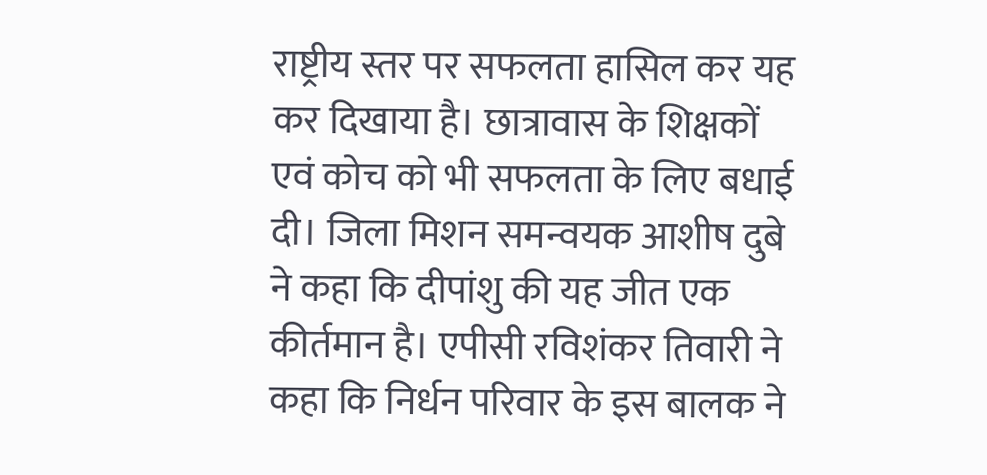राष्ट्रीय स्तर पर सफलता हासिल कर यह कर दिखाया है। छात्रावास के शिक्षकों एवं कोच को भी सफलता के लिए बधाई दी। जिला मिशन समन्वयक आशीष दुबे ने कहा कि दीपांशु की यह जीत एक कीर्तमान है। एपीसी रविशंकर तिवारी ने कहा कि निर्धन परिवार के इस बालक ने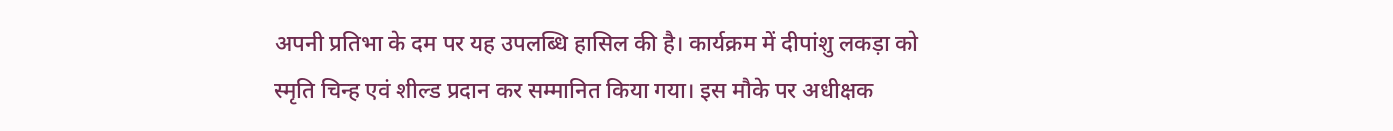अपनी प्रतिभा के दम पर यह उपलब्धि हासिल की है। कार्यक्रम में दीपांशु लकड़ा को स्मृति चिन्ह एवं शील्ड प्रदान कर सम्मानित किया गया। इस मौके पर अधीक्षक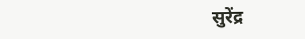सुरेंद्र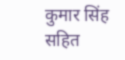कुमार सिंह सहित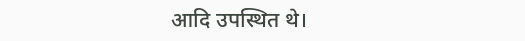आदि उपस्थित थे।